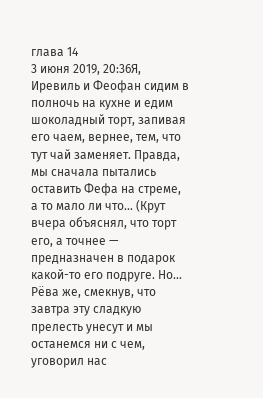глава 14
3 июня 2019, 20:36Я, Иревиль и Феофан сидим в полночь на кухне и едим шоколадный торт, запивая его чаем, вернее, тем, что тут чай заменяет. Правда, мы сначала пытались оставить Фефа на стреме, а то мало ли что… (Крут вчера объяснял, что торт его, а точнее — предназначен в подарок какой-то его подруге. Но… Рёва же, смекнув, что завтра эту сладкую прелесть унесут и мы останемся ни с чем, уговорил нас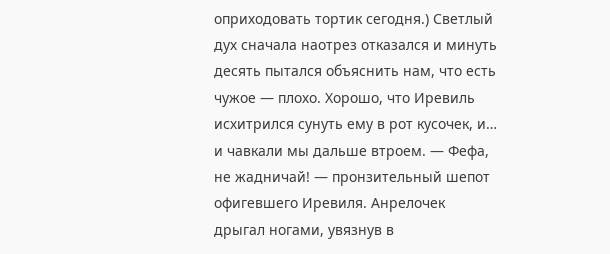оприходовать тортик сегодня.) Светлый дух сначала наотрез отказался и минуть десять пытался объяснить нам, что есть чужое — плохо. Хорошо, что Иревиль исхитрился сунуть ему в рот кусочек, и… и чавкали мы дальше втроем. — Фефа, не жадничай! — пронзительный шепот офигевшего Иревиля. Анрелочек дрыгал ногами, увязнув в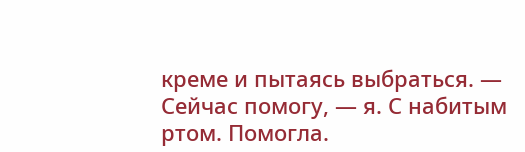креме и пытаясь выбраться. — Сейчас помогу, — я. С набитым ртом. Помогла.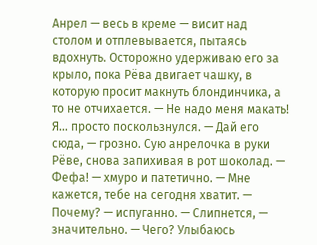Анрел — весь в креме — висит над столом и отплевывается, пытаясь вдохнуть. Осторожно удерживаю его за крыло, пока Рёва двигает чашку, в которую просит макнуть блондинчика, а то не отчихается. — Не надо меня макать! Я… просто поскользнулся. — Дай его сюда, — грозно. Сую анрелочка в руки Рёве, снова запихивая в рот шоколад. — Фефа! — хмуро и патетично. — Мне кажется, тебе на сегодня хватит. — Почему? — испуганно. — Слипнется, — значительно. — Чего? Улыбаюсь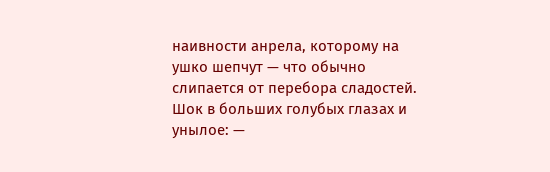наивности анрела, которому на ушко шепчут — что обычно слипается от перебора сладостей. Шок в больших голубых глазах и унылое: —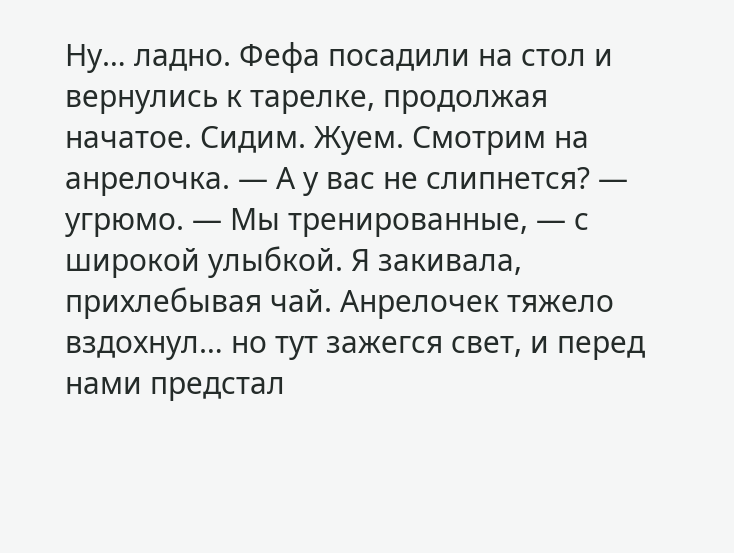Ну… ладно. Фефа посадили на стол и вернулись к тарелке, продолжая начатое. Сидим. Жуем. Смотрим на анрелочка. — А у вас не слипнется? — угрюмо. — Мы тренированные, — с широкой улыбкой. Я закивала, прихлебывая чай. Анрелочек тяжело вздохнул… но тут зажегся свет, и перед нами предстал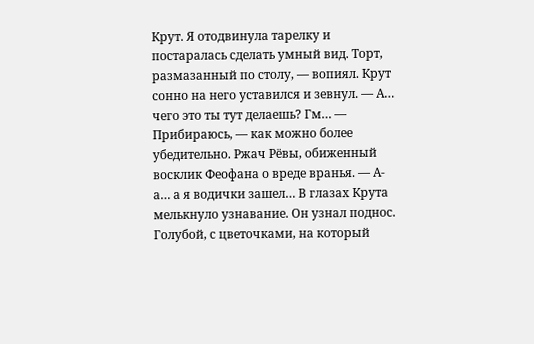Крут. Я отодвинула тарелку и постаралась сделать умный вид. Торт, размазанный по столу, — вопиял. Крут сонно на него уставился и зевнул. — А… чего это ты тут делаешь? Гм… — Прибираюсь, — как можно более убедительно. Ржач Рёвы, обиженный восклик Феофана о вреде вранья. — А-а… а я водички зашел… В глазах Крута мелькнуло узнавание. Он узнал поднос. Голубой, с цветочками, на который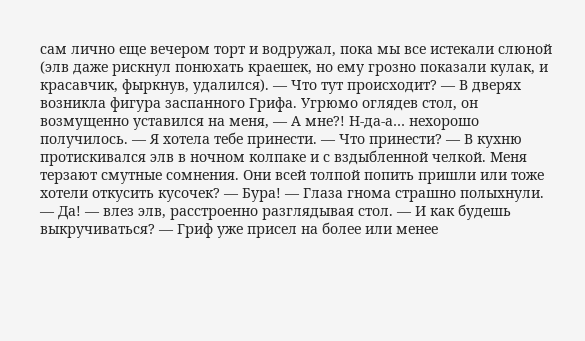сам лично еще вечером торт и водружал, пока мы все истекали слюной (элв даже рискнул понюхать краешек, но ему грозно показали кулак, и красавчик, фыркнув, удалился). — Что тут происходит? — В дверях возникла фигура заспанного Грифа. Угрюмо оглядев стол, он возмущенно уставился на меня, — А мне?! Н-да-а… нехорошо получилось. — Я хотела тебе принести. — Что принести? — В кухню протискивался элв в ночном колпаке и с вздыбленной челкой. Меня терзают смутные сомнения. Они всей толпой попить пришли или тоже хотели откусить кусочек? — Бура! — Глаза гнома страшно полыхнули. — Да! — влез элв, расстроенно разглядывая стол. — И как будешь выкручиваться? — Гриф уже присел на более или менее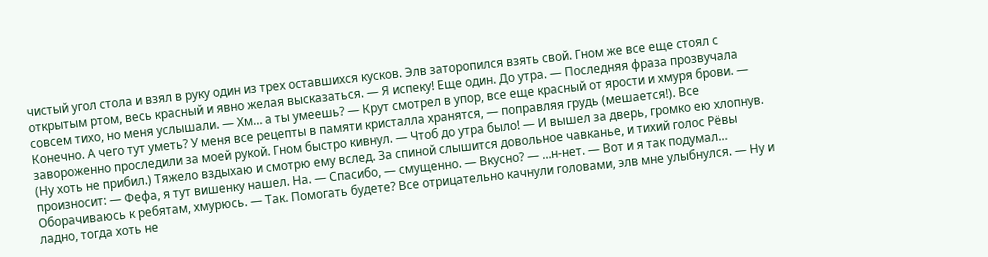чистый угол стола и взял в руку один из трех оставшихся кусков. Элв заторопился взять свой. Гном же все еще стоял с открытым ртом, весь красный и явно желая высказаться. — Я испеку! Еще один. До утра. — Последняя фраза прозвучала совсем тихо, но меня услышали. — Хм… а ты умеешь? — Крут смотрел в упор, все еще красный от ярости и хмуря брови. — Конечно. А чего тут уметь? У меня все рецепты в памяти кристалла хранятся, — поправляя грудь (мешается!). Все завороженно проследили за моей рукой. Гном быстро кивнул. — Чтоб до утра было! — И вышел за дверь, громко ею хлопнув. (Ну хоть не прибил.) Тяжело вздыхаю и смотрю ему вслед. За спиной слышится довольное чавканье, и тихий голос Рёвы произносит: — Фефа, я тут вишенку нашел. На. — Спасибо, — смущенно. — Вкусно? — …н-нет. — Вот и я так подумал… Оборачиваюсь к ребятам, хмурюсь. — Так. Помогать будете? Все отрицательно качнули головами, элв мне улыбнулся. — Ну и ладно, тогда хоть не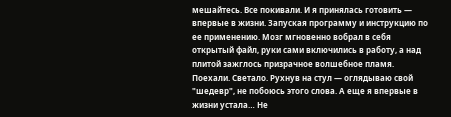мешайтесь. Все покивали. И я принялась готовить — впервые в жизни. Запуская программу и инструкцию по ее применению. Мозг мгновенно вобрал в себя открытый файл, руки сами включились в работу, а над плитой зажглось призрачное волшебное пламя. Поехали. Светало. Рухнув на стул — оглядываю свой "шедевр", не побоюсь этого слова. А еще я впервые в жизни устала… Не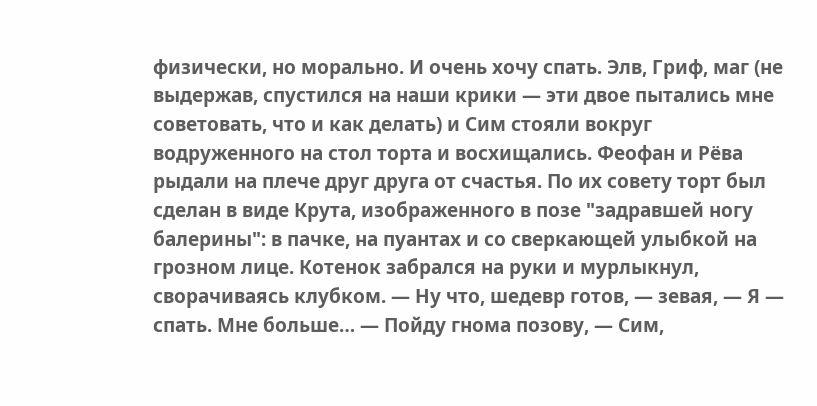физически, но морально. И очень хочу спать. Элв, Гриф, маг (не выдержав, спустился на наши крики — эти двое пытались мне советовать, что и как делать) и Сим стояли вокруг водруженного на стол торта и восхищались. Феофан и Рёва рыдали на плече друг друга от счастья. По их совету торт был сделан в виде Крута, изображенного в позе "задравшей ногу балерины": в пачке, на пуантах и со сверкающей улыбкой на грозном лице. Котенок забрался на руки и мурлыкнул, сворачиваясь клубком. — Ну что, шедевр готов, — зевая, — Я — спать. Мне больше… — Пойду гнома позову, — Сим,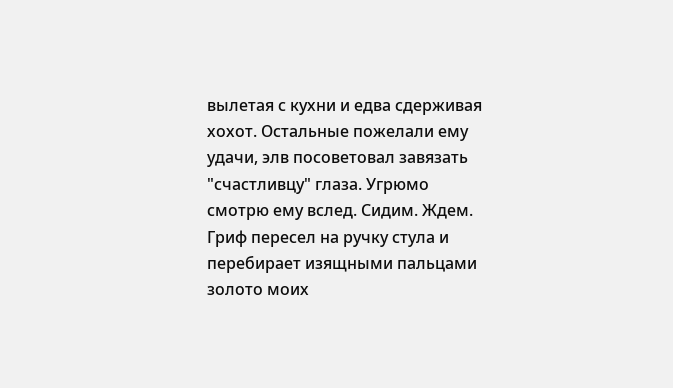вылетая с кухни и едва сдерживая хохот. Остальные пожелали ему удачи, элв посоветовал завязать "счастливцу" глаза. Угрюмо смотрю ему вслед. Сидим. Ждем. Гриф пересел на ручку стула и перебирает изящными пальцами золото моих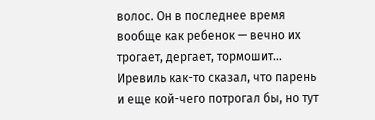волос. Он в последнее время вообще как ребенок — вечно их трогает, дергает, тормошит… Иревиль как-то сказал, что парень и еще кой-чего потрогал бы, но тут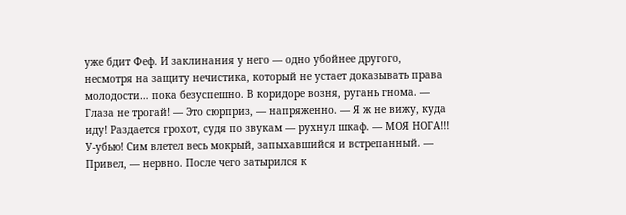уже бдит Феф. И заклинания у него — одно убойнее другого, несмотря на защиту нечистика, который не устает доказывать права молодости… пока безуспешно. В коридоре возня, ругань гнома. — Глаза не трогай! — Это сюрприз, — напряженно. — Я ж не вижу, куда иду! Раздается грохот, судя по звукам — рухнул шкаф. — МОЯ НОГА!!! У-убью! Сим влетел весь мокрый, запыхавшийся и встрепанный. — Привел, — нервно. После чего затырился к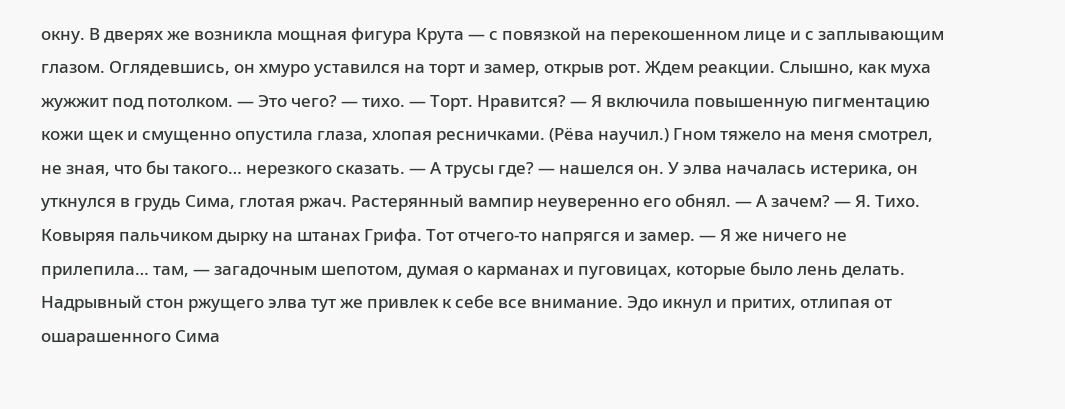окну. В дверях же возникла мощная фигура Крута — с повязкой на перекошенном лице и с заплывающим глазом. Оглядевшись, он хмуро уставился на торт и замер, открыв рот. Ждем реакции. Слышно, как муха жужжит под потолком. — Это чего? — тихо. — Торт. Нравится? — Я включила повышенную пигментацию кожи щек и смущенно опустила глаза, хлопая ресничками. (Рёва научил.) Гном тяжело на меня смотрел, не зная, что бы такого… нерезкого сказать. — А трусы где? — нашелся он. У элва началась истерика, он уткнулся в грудь Сима, глотая ржач. Растерянный вампир неуверенно его обнял. — А зачем? — Я. Тихо. Ковыряя пальчиком дырку на штанах Грифа. Тот отчего-то напрягся и замер. — Я же ничего не прилепила… там, — загадочным шепотом, думая о карманах и пуговицах, которые было лень делать. Надрывный стон ржущего элва тут же привлек к себе все внимание. Эдо икнул и притих, отлипая от ошарашенного Сима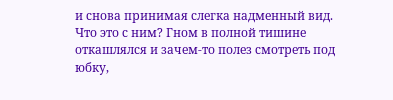и снова принимая слегка надменный вид. Что это с ним? Гном в полной тишине откашлялся и зачем-то полез смотреть под юбку,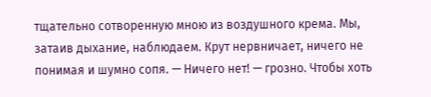тщательно сотворенную мною из воздушного крема. Мы, затаив дыхание, наблюдаем. Крут нервничает, ничего не понимая и шумно сопя. — Ничего нет! — грозно. Чтобы хоть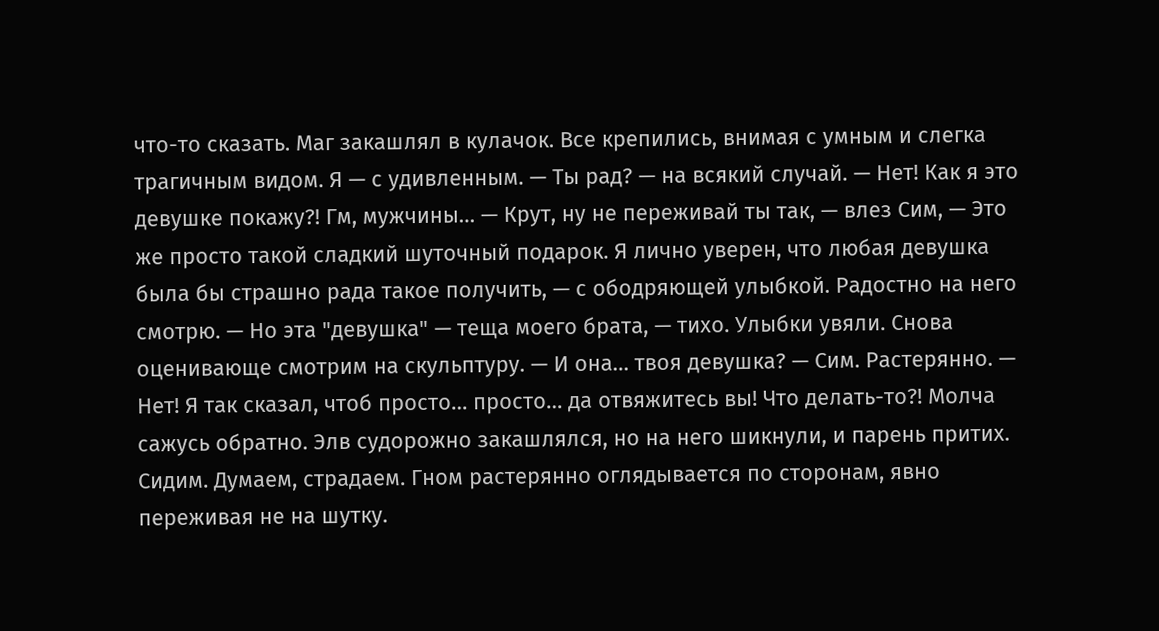что-то сказать. Маг закашлял в кулачок. Все крепились, внимая с умным и слегка трагичным видом. Я — с удивленным. — Ты рад? — на всякий случай. — Нет! Как я это девушке покажу?! Гм, мужчины… — Крут, ну не переживай ты так, — влез Сим, — Это же просто такой сладкий шуточный подарок. Я лично уверен, что любая девушка была бы страшно рада такое получить, — с ободряющей улыбкой. Радостно на него смотрю. — Но эта "девушка" — теща моего брата, — тихо. Улыбки увяли. Снова оценивающе смотрим на скульптуру. — И она… твоя девушка? — Сим. Растерянно. — Нет! Я так сказал, чтоб просто… просто… да отвяжитесь вы! Что делать-то?! Молча сажусь обратно. Элв судорожно закашлялся, но на него шикнули, и парень притих. Сидим. Думаем, страдаем. Гном растерянно оглядывается по сторонам, явно переживая не на шутку.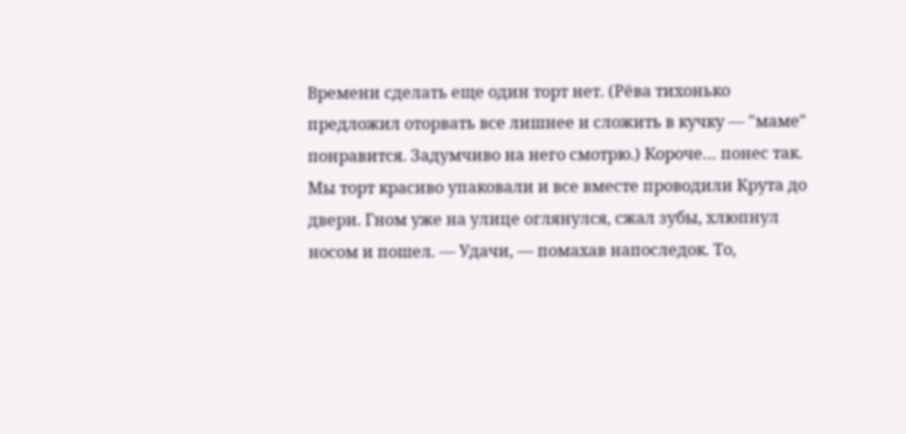Времени сделать еще один торт нет. (Рёва тихонько предложил оторвать все лишнее и сложить в кучку — "маме" понравится. Задумчиво на него смотрю.) Короче… понес так. Мы торт красиво упаковали и все вместе проводили Крута до двери. Гном уже на улице оглянулся, сжал зубы, хлюпнул носом и пошел. — Удачи, — помахав напоследок. То,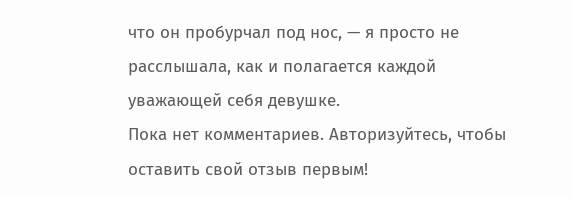что он пробурчал под нос, — я просто не расслышала, как и полагается каждой уважающей себя девушке.
Пока нет комментариев. Авторизуйтесь, чтобы оставить свой отзыв первым!